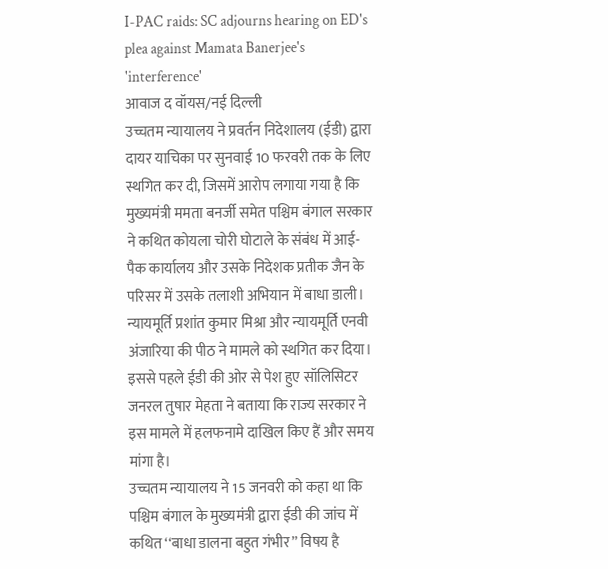I-PAC raids: SC adjourns hearing on ED's plea against Mamata Banerjee's 'interference'
आवाज द वॉयस/नई दिल्ली
उच्चतम न्यायालय ने प्रवर्तन निदेशालय (ईडी) द्वारा दायर याचिका पर सुनवाई 10 फरवरी तक के लिए स्थगित कर दी, जिसमें आरोप लगाया गया है कि मुख्यमंत्री ममता बनर्जी समेत पश्चिम बंगाल सरकार ने कथित कोयला चोरी घोटाले के संबंध में आई-पैक कार्यालय और उसके निदेशक प्रतीक जैन के परिसर में उसके तलाशी अभियान में बाधा डाली।
न्यायमूर्ति प्रशांत कुमार मिश्रा और न्यायमूर्ति एनवी अंजारिया की पीठ ने मामले को स्थगित कर दिया। इससे पहले ईडी की ओर से पेश हुए सॉलिसिटर जनरल तुषार मेहता ने बताया कि राज्य सरकार ने इस मामले में हलफनामे दाखिल किए हैं और समय मांगा है।
उच्चतम न्यायालय ने 15 जनवरी को कहा था कि पश्चिम बंगाल के मुख्यमंत्री द्वारा ईडी की जांच में कथित ‘‘बाधा डालना बहुत गंभीर’’ विषय है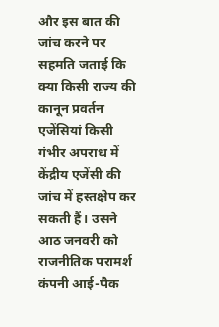और इस बात की जांच करने पर सहमति जताई कि क्या किसी राज्य की कानून प्रवर्तन एजेंसियां किसी गंभीर अपराध में केंद्रीय एजेंसी की जांच में हस्तक्षेप कर सकती हैं। उसने आठ जनवरी को राजनीतिक परामर्श कंपनी आई-पैक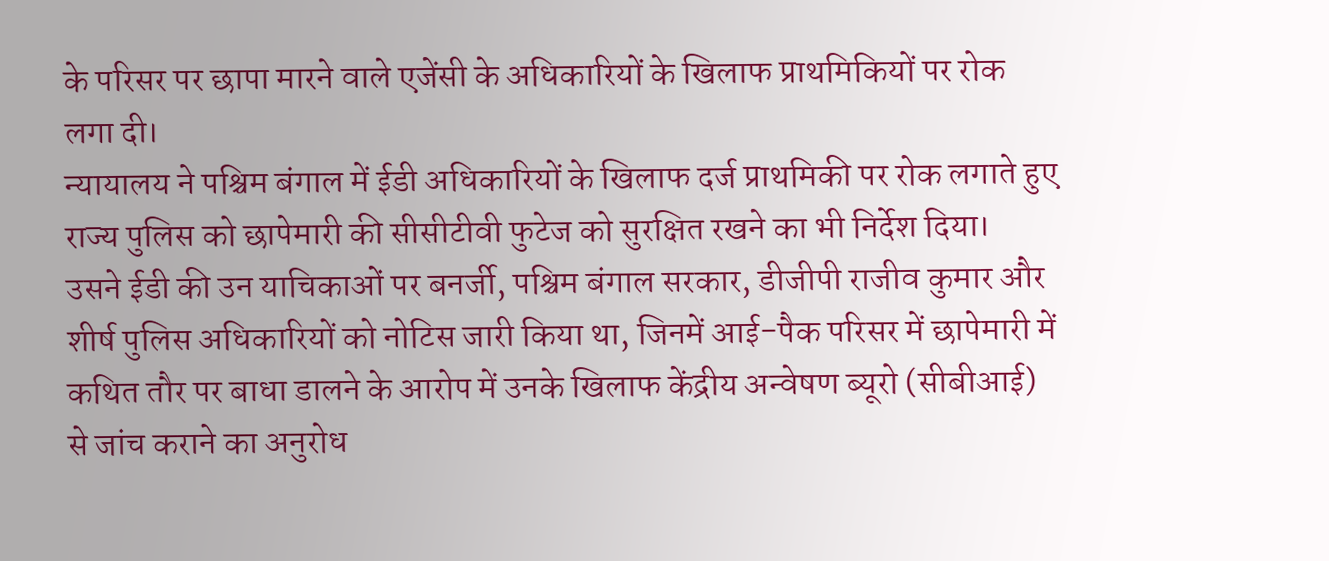के परिसर पर छापा मारने वाले एजेंसी के अधिकारियों के खिलाफ प्राथमिकियों पर रोक लगा दी।
न्यायालय ने पश्चिम बंगाल में ईडी अधिकारियों के खिलाफ दर्ज प्राथमिकी पर रोक लगाते हुए राज्य पुलिस को छापेमारी की सीसीटीवी फुटेज को सुरक्षित रखने का भी निर्देश दिया।
उसने ईडी की उन याचिकाओं पर बनर्जी, पश्चिम बंगाल सरकार, डीजीपी राजीव कुमार और शीर्ष पुलिस अधिकारियों को नोटिस जारी किया था, जिनमें आई-पैक परिसर में छापेमारी में कथित तौर पर बाधा डालने के आरोप में उनके खिलाफ केंद्रीय अन्वेषण ब्यूरो (सीबीआई) से जांच कराने का अनुरोध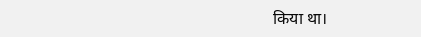किया था।